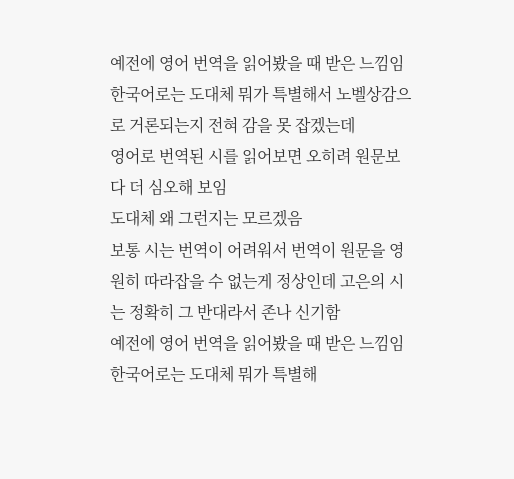예전에 영어 번역을 읽어봤을 때 받은 느낌임
한국어로는 도대체 뭐가 특별해서 노벨상감으로 거론되는지 전혀 감을 못 잡겠는데
영어로 번역된 시를 읽어보면 오히려 원문보다 더 심오해 보임
도대체 왜 그런지는 모르겠음
보통 시는 번역이 어려워서 번역이 원문을 영원히 따라잡을 수 없는게 정상인데 고은의 시는 정확히 그 반대라서 존나 신기함
예전에 영어 번역을 읽어봤을 때 받은 느낌임
한국어로는 도대체 뭐가 특별해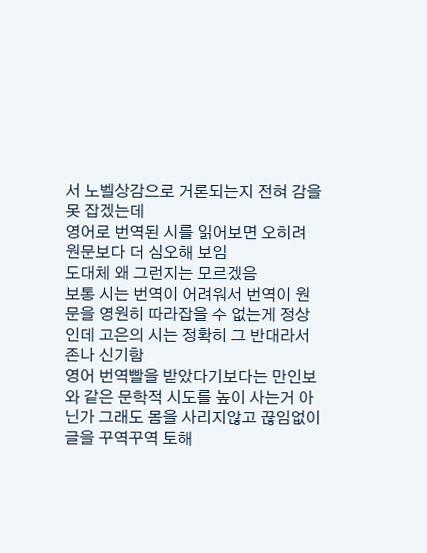서 노벨상감으로 거론되는지 전혀 감을 못 잡겠는데
영어로 번역된 시를 읽어보면 오히려 원문보다 더 심오해 보임
도대체 왜 그런지는 모르겠음
보통 시는 번역이 어려워서 번역이 원문을 영원히 따라잡을 수 없는게 정상인데 고은의 시는 정확히 그 반대라서 존나 신기함
영어 번역빨을 받았다기보다는 만인보와 같은 문학적 시도를 높이 사는거 아닌가 그래도 몸을 사리지않고 끊임없이 글을 꾸역꾸역 토해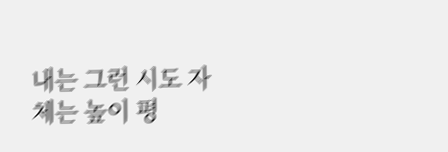내는 그런 시도 자체는 높이 평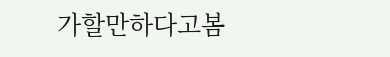가할만하다고봄